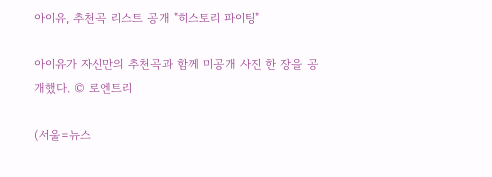아이유, 추천곡 리스트 공개 "히스토리 파이팅"

아이유가 자신만의 추천곡과 함께 미공개 사진 한 장을 공개했다. © 로엔트리

(서울=뉴스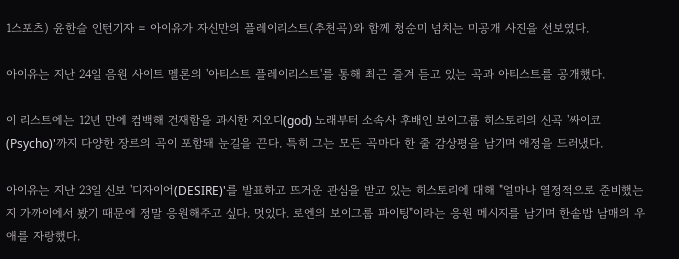1스포츠) 윤한슬 인턴기자 = 아이유가 자신만의 플레이리스트(추천곡)와 함께 청순미 넘치는 미공개 사진을 선보였다.

아이유는 지난 24일 음원 사이트 멜론의 '아티스트 플레이리스트'를 통해 최근 즐겨 듣고 있는 곡과 아티스트를 공개했다.

이 리스트에는 12년 만에 컴백해 건재함을 과시한 지오디(god) 노래부터 소속사 후배인 보이그룹 히스토리의 신곡 '싸이코(Psycho)'까지 다양한 장르의 곡이 포함돼 눈길을 끈다. 특히 그는 모든 곡마다 한 줄 감상평을 남기며 애정을 드러냈다.

아이유는 지난 23일 신보 '디자이어(DESIRE)'를 발표하고 뜨거운 관심을 받고 있는 히스토리에 대해 "얼마나 열정적으로 준비했는지 가까이에서 봤기 때문에 정말 응원해주고 싶다. 멋있다. 로엔의 보이그룹 파이팅"이라는 응원 메시지를 남기며 한솥밥 남매의 우애를 자랑했다.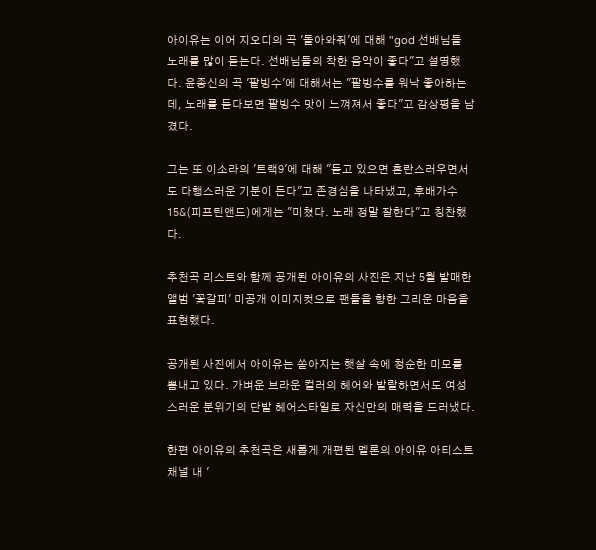아이유는 이어 지오디의 곡 '돌아와줘'에 대해 "god 선배님들 노래를 많이 듣는다. 선배님들의 착한 음악이 좋다"고 설명했다. 윤종신의 곡 '팥빙수'에 대해서는 "팥빙수를 워낙 좋아하는데, 노래를 듣다보면 팥빙수 맛이 느껴져서 좋다"고 감상평을 남겼다.

그는 또 이소라의 '트랙9'에 대해 "듣고 있으면 혼란스러우면서도 다행스러운 기분이 든다"고 존경심을 나타냈고, 후배가수 15&(피프틴앤드)에게는 "미쳤다. 노래 정말 잘한다"고 칭찬했다.

추천곡 리스트와 함께 공개된 아이유의 사진은 지난 5월 발매한 앨범 '꽃갈피' 미공개 이미지컷으로 팬들을 향한 그리운 마음을 표현했다.

공개된 사진에서 아이유는 쏟아지는 햇살 속에 청순한 미모를 뽐내고 있다. 가벼운 브라운 컬러의 헤어와 발랄하면서도 여성스러운 분위기의 단발 헤어스타일로 자신만의 매력을 드러냈다.

한편 아이유의 추천곡은 새롭게 개편된 멜론의 아이유 아티스트 채널 내 '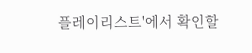플레이리스트'에서 확인할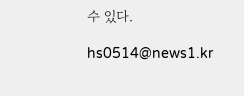수 있다.

hs0514@news1.kr